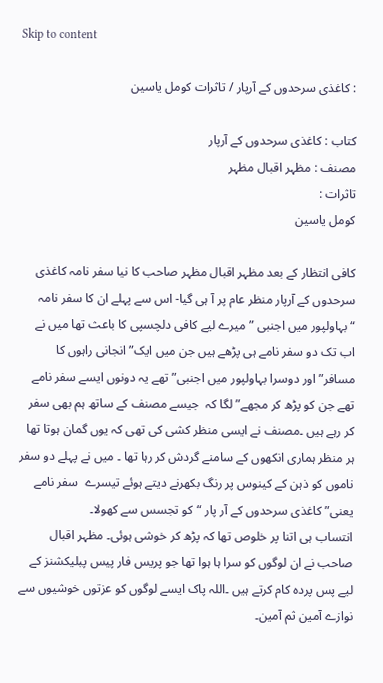Skip to content

: کاغذی سرحدوں کے آرپار / تاثرات کومل یاسین

کتاب : کاغذی سرحدوں کے آرپار
مصنف : مظہر اقبال مظہر
تاثرات :
کومل یاسین

کافی انتظار کے بعد مظہر اقبال مظہر صاحب کا نیا سفر نامہ کاغذی سرحدوں کے آرپار منظر عام پر آ ہی گیا- اس سے پہلے ان کا سفر نامہ “بہاولپور میں اجنبی ” میرے لیے کافی دلچسپی کا باعث تھا میں نے اب تک دو سفر نامے ہی پڑھے ہیں جن میں ایک” انجانی راہوں کا مسافر” اور دوسرا بہاولپور میں اجنبی” تھے یہ دونوں ایسے سفر نامے تھے جن کو پڑھ کر مجھے” لگا کہ  جیسے مصنف کے ساتھ ہم بھی سفر کر رہے ہیں ۔مصنف نے ایسی منظر کشی کی تھی کہ یوں گمان ہوتا تھا  ہر منظر ہماری انکھوں کے سامنے گردش کر رہا تھا ۔ میں نے پہلے دو سفر ناموں کو ذہن کے کینوس پر رنگ بکھرنے دیتے ہوئے تیسرے  سفر نامے یعنی” کاغذی سرحدوں کے آر پار “کو تجسس سے کھولا۔
انتساب ہی اتنا پر خلوص تھا کہ پڑھ کر خوشی ہوئی۔ مظہر اقبال صاحب نے ان لوگوں کو سرا ہا ہوا تھا جو پریس فار پیس پبلیکشنز کے لیے پس پردہ کام کرتے ہیں ۔اللہ پاک ایسے لوگوں کو عزتوں خوشیوں سے نوازے آمین ثم آمین۔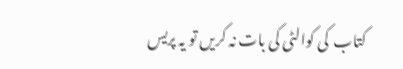کتاب  کی کوالٹی کی بات نہ کریں تو یہ پریس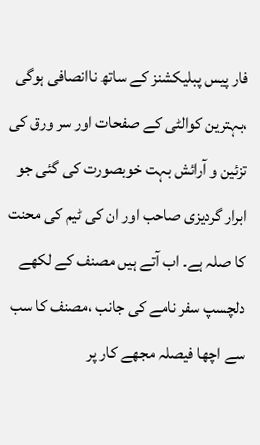فار پیس پبلیکشنز کے ساتھ ناانصافی ہوگی ،بہترین کوالٹی کے صفحات اور سر ورق کی تزئین و آرائش بہت خوبصورت کی گئی جو ابرار گردیزی صاحب اور ان کی ٹیم کی محنت کا صلہ ہے۔ اب آتے ہیں مصنف کے لکھے دلچسپ سفر نامے کی جانب ،مصنف کا سب سے اچھا فیصلہ مجھے کار پر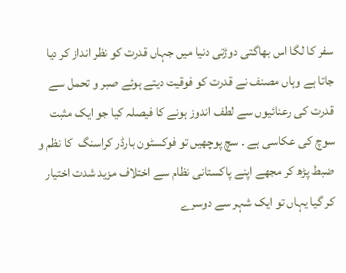سفر کا لگا اس بھاگتی دوڑتی دنیا میں جہاں قدرت کو نظر انداز کر دیا جاتا ہے وہاں مصنف نے قدرت کو فوقیت دیتے ہوئے صبر و تحمل سے قدرت کی رعنائیوں سے لطف اندوز ہونے کا فیصلہ کیا جو ایک مثبت سوچ کی عکاسی ہے ۔ سچ پوچھیں تو فوکسٹون بارڈر کراسنگ  کا نظم و ضبط پڑھ کر مجھے اپنے پاکستانی نظام سے اختلاف مزید شدت اختیار کر گیا یہاں تو ایک شہر سے دوسرے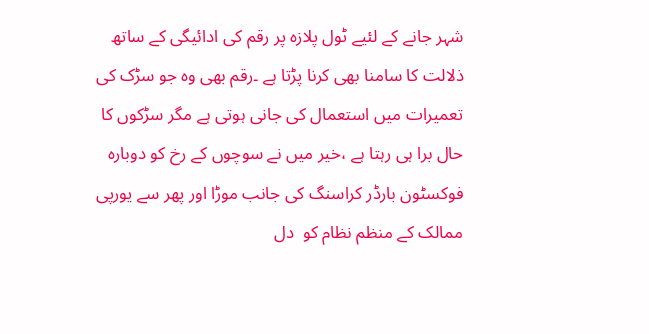شہر جانے کے لئیے ٹول پلازہ پر رقم کی ادائیگی کے ساتھ ذلالت کا سامنا بھی کرنا پڑتا ہے ۔رقم بھی وہ جو سڑک کی تعمیرات میں استعمال کی جانی ہوتی ہے مگر سڑکوں کا حال برا ہی رہتا ہے ،خیر میں نے سوچوں کے رخ کو دوبارہ  فوکسٹون بارڈر کراسنگ کی جانب موڑا اور پھر سے یورپی ممالک کے منظم نظام کو  دل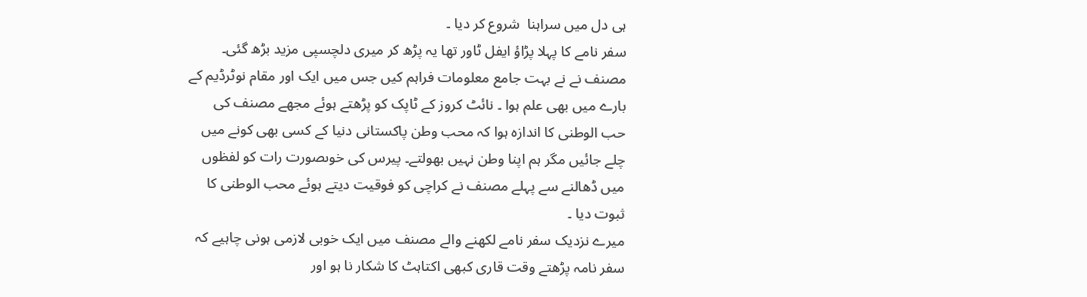ہی دل میں سراہنا  شروع کر دیا ۔
سفر نامے کا پہلا پڑاؤ ایفل ٹاور تھا یہ پڑھ کر میری دلچسپی مزید بڑھ گئی۔ مصنف نے نے بہت جامع معلومات فراہم کیں جس میں ایک اور مقام نوٹرڈیم کے بارے میں بھی علم ہوا ۔ نائٹ کروز کے ٹاپک کو پڑھتے ہوئے مجھے مصنف کی حب الوطنی کا اندازہ ہوا کہ محب وطن پاکستانی دنیا کے کسی بھی کونے میں چلے جائیں مگر ہم اپنا وطن نہیں بھولتے۔ پیرس کی خوںصورت رات کو لفظوں میں ڈھالنے سے پہلے مصنف نے کراچی کو فوقیت دیتے ہوئے محب الوطنی کا ثبوت دیا ۔
میرے نزدیک سفر نامے لکھنے والے مصنف میں ایک خوبی لازمی ہونی چاہیے کہ سفر نامہ پڑھتے وقت قاری کبھی اکتاہٹ کا شکار نا ہو اور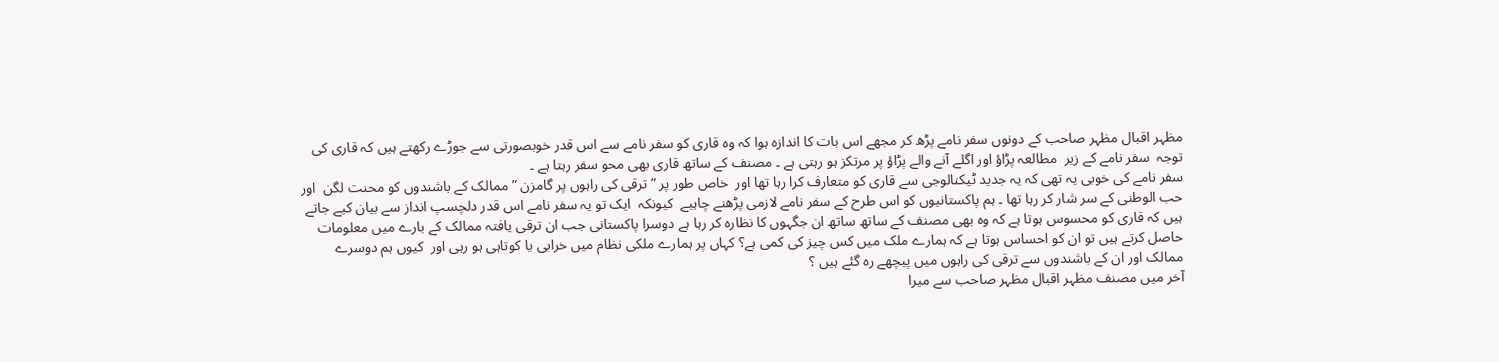مظہر اقبال مظہر صاحب کے دونوں سفر نامے پڑھ کر مجھے اس بات کا اندازہ ہوا کہ وہ قاری کو سفر نامے سے اس قدر خوبصورتی سے جوڑے رکھتے ہیں کہ قاری کی توجہ  سفر نامے کے زیر  مطالعہ پڑاؤ اور اگلے آنے والے پڑاؤ پر مرتکز ہو رہتی ہے ۔ مصنف کے ساتھ قاری بھی محو سفر رہتا ہے ۔
سفر نامے کی خوبی یہ تھی کہ یہ جدید ٹیکنالوجی سے قاری کو متعارف کرا رہا تھا اور  خاص طور پر ” ترقی کی راہوں پر گامزن ” ممالک کے باشندوں کو محنت لگن  اور حب الوطنی کے سر شار کر رہا تھا ۔ ہم پاکستانیوں کو اس طرح کے سفر نامے لازمی پڑھنے چاہیے  کیونکہ  ایک تو یہ سفر نامے اس قدر دلچسپ انداز سے بیان کیے جاتے ہیں کہ قاری کو محسوس ہوتا ہے کہ وہ بھی مصنف کے ساتھ ساتھ ان جگہوں کا نظارہ کر رہا ہے دوسرا پاکستانی جب ان ترقی یافتہ ممالک کے بارے میں معلومات حاصل کرتے ہیں تو ان کو احساس ہوتا ہے کہ ہمارے ملک میں کس چیز کی کمی ہے؟ کہاں پر ہمارے ملکی نظام میں خرابی یا کوتاہی ہو رہی اور  کیوں ہم دوسرے ممالک اور ان کے باشندوں سے ترقی کی راہوں میں پیچھے رہ گئے ہیں ؟
آخر میں مصنف مظہر اقبال مظہر صاحب سے میرا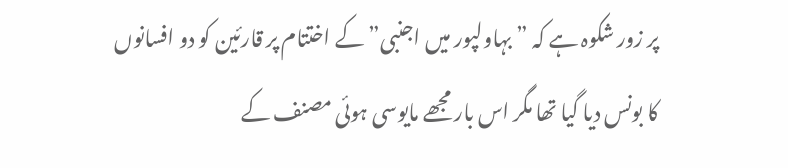پر زور شکوہ ہے کہ ” بہاولپور میں اجنبی” کے اختتام پر قارئین کو دو افسانوں کا بونس دیا گیا تھا مگر اس بار مجھے مایوسی ہوئی مصنف کے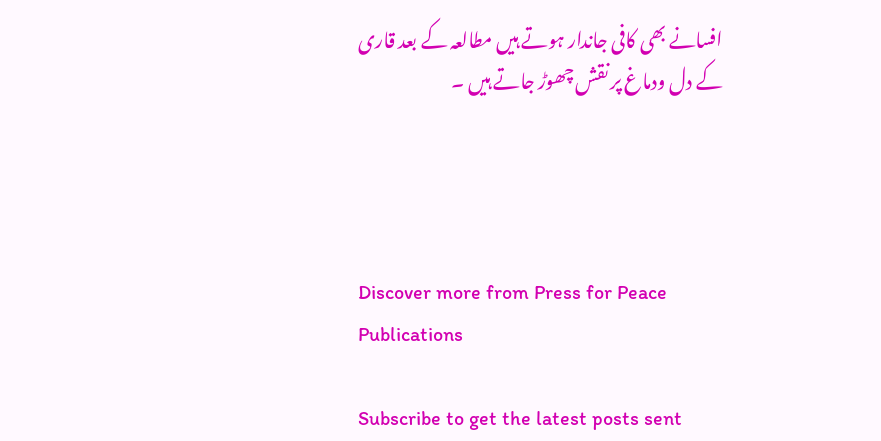افسانے بھی کافی جاندار ہوتے ہیں مطالعہ کے بعد قاری کے دل ودماغ پر نقش چھوڑ جاتے ہیں ۔




Discover more from Press for Peace Publications

Subscribe to get the latest posts sent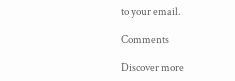to your email.

Comments

Discover more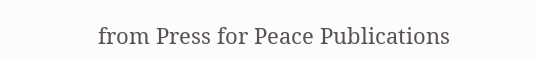from Press for Peace Publications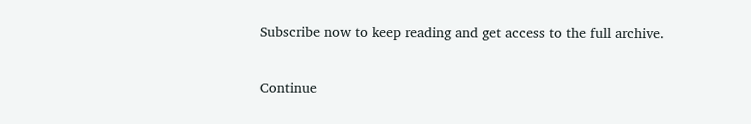Subscribe now to keep reading and get access to the full archive.

Continue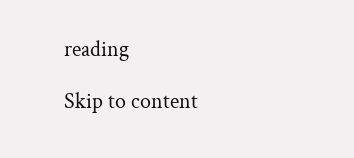reading

Skip to content